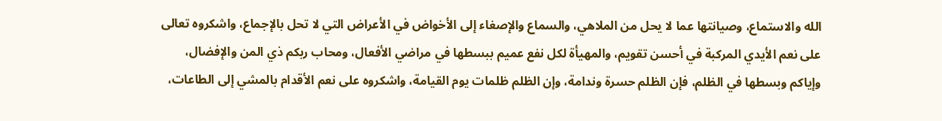الله والاستماع، وصيانتها عما لا يحل من الملاهي، والسماع والإصغاء إلى الأخواض في الأعراض التي لا تحل بالإجماع، واشكروه تعالى على نعم الأيدي المركبة في أحسن تقويم، والمهيأة لكل نفع عميم ببسطها في مراضي الأفعال، ومحاب ربكم ذي المن والإفضال، وإياكم وبسطها في الظلم، فإن الظلم حسرة وندامة، وإن الظلم ظلمات يوم القيامة، واشكروه على نعم الأقدام بالمشي إلى الطاعات،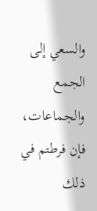والسعي إلى الجمع والجماعات، فإن فرطتم في ذلك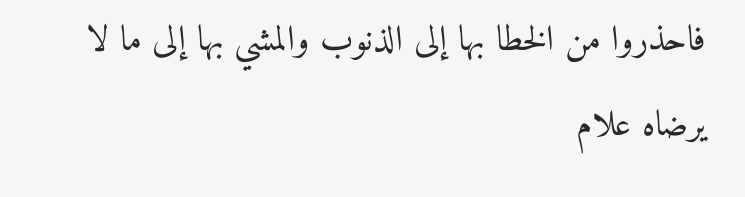فاحذروا من الخطا بها إلى الذنوب والمشي بها إلى ما لا يرضاه علام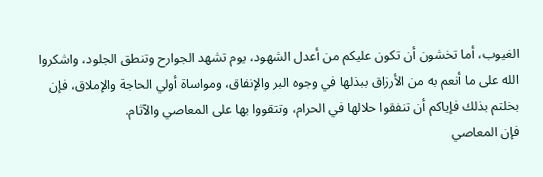الغيوب، أما تخشون أن تكون عليكم من أعدل الشهود، يوم تشهد الجوارح وتنطق الجلود، واشكروا الله على ما أنعم به من الأرزاق ببذلها في وجوه البر والإنفاق، ومواساة أولي الحاجة والإملاق، فإن بخلتم بذلك فإياكم أن تنفقوا حلالها في الحرام، وتتقووا بها على المعاصي والآثام.
فإن المعاصي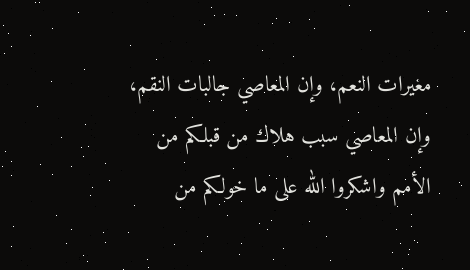مغيرات النعم، وإن المعاصي جالبات النقم، وإن المعاصي سبب هلاك من قبلكم من الأمم واشكروا الله على ما خولكم من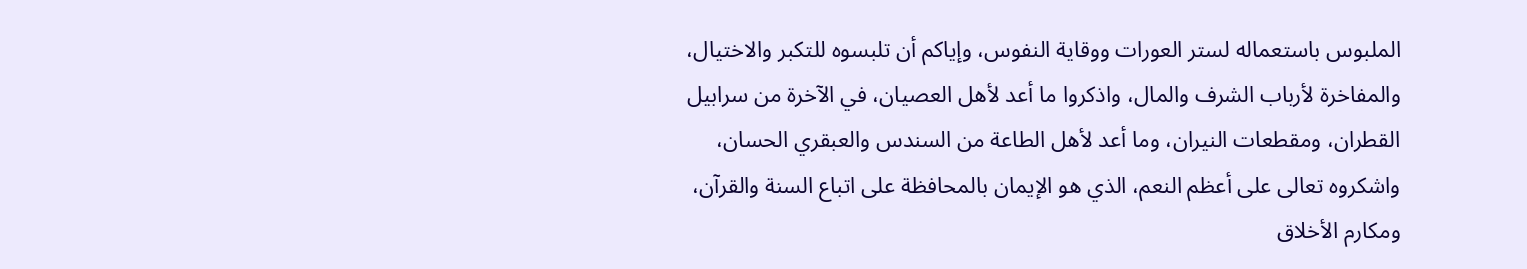الملبوس باستعماله لستر العورات ووقاية النفوس، وإياكم أن تلبسوه للتكبر والاختيال، والمفاخرة لأرباب الشرف والمال، واذكروا ما أعد لأهل العصيان، في الآخرة من سرابيل القطران، ومقطعات النيران، وما أعد لأهل الطاعة من السندس والعبقري الحسان، واشكروه تعالى على أعظم النعم، الذي هو الإيمان بالمحافظة على اتباع السنة والقرآن، ومكارم الأخلاق